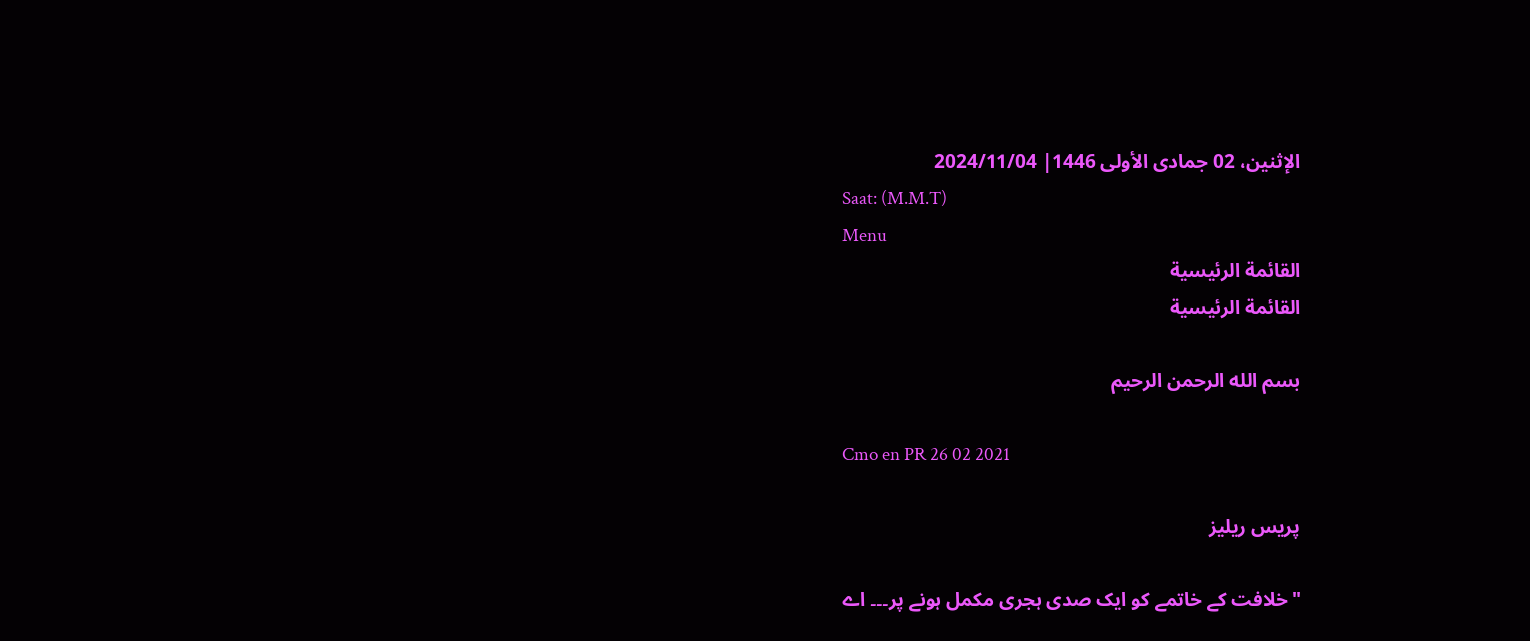الإثنين، 02 جمادى الأولى 1446| 2024/11/04
Saat: (M.M.T)
Menu
القائمة الرئيسية
القائمة الرئيسية

بسم الله الرحمن الرحيم

Cmo en PR 26 02 2021

پریس ریلیز

"خلافت کے خاتمے کو ایک صدی ہجری مکمل ہونے پر۔۔۔ اے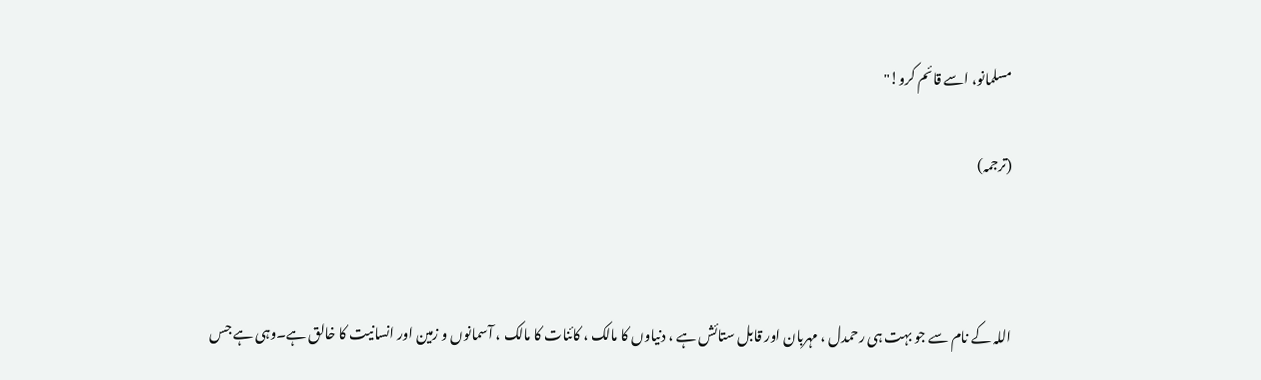مسلمانو، اسے قائم کرو!"

(ترجمہ)



اللہ کے نام سے جو بہت ہی رحمدل ، مہربان اور قابل ستائش ہے ، دنیاوں کا مالک ، کائنات کا مالک ، آسمانوں و زمین اور انسانیت کا خالق ہے۔وہی ہے جس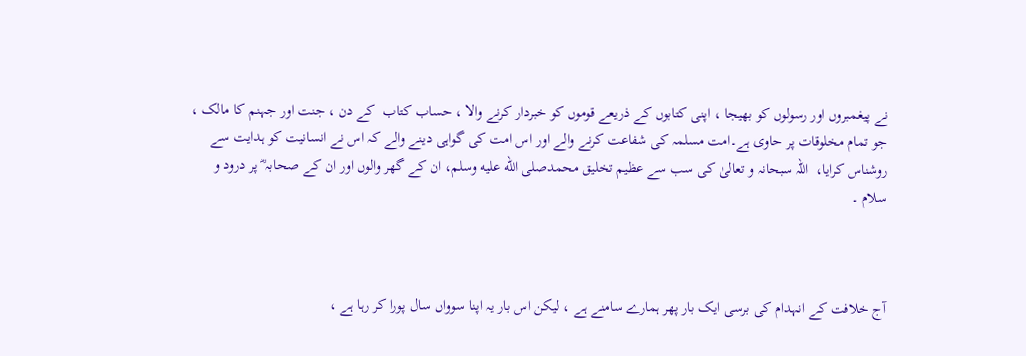نے پیغمبروں اور رسولوں کو بھیجا ، اپنی کتابوں کے ذریعے قوموں کو خبردار کرنے والا ، حساب کتاب  کے دن ، جنت اور جہنم کا مالک ، جو تمام مخلوقات پر حاوی ہے۔امت مسلمہ کی شفاعت کرنے والے اور اس امت کی گواہی دینے والے کہ اس نے انسانیت کو ہدایت سے روشناس کرایا،  اللہ سبحانہ و تعالیٰ کی سب سے عظیم تخلیق محمدصلى الله عليه وسلم، ان کے گھر والوں اور ان کے صحابہ ؓ پر درود و سلام ۔



آج خلافت کے انہدام کی برسی ایک بار پھر ہمارے سامنے ہے ، لیکن اس بار یہ اپنا سوواں سال پورا کر رہا ہے ،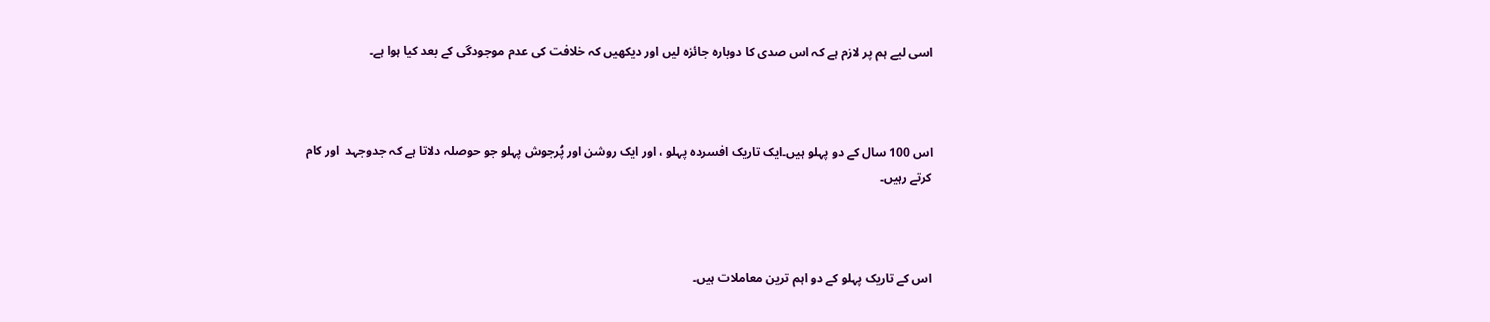اسی لیے ہم پر لازم ہے کہ اس صدی کا دوبارہ جائزہ لیں اور دیکھیں کہ خلافت کی عدم موجودگی کے بعد کیا ہوا ہے۔



اس 100 سال کے دو پہلو ہیں۔ایک تاریک افسردہ پہلو ، اور ایک روشن اور پُرجوش پہلو جو حوصلہ دلاتا ہے کہ جدوجہد  اور کام کرتے رہیں۔



اس کے تاریک پہلو کے دو اہم ترین معاملات ہیں۔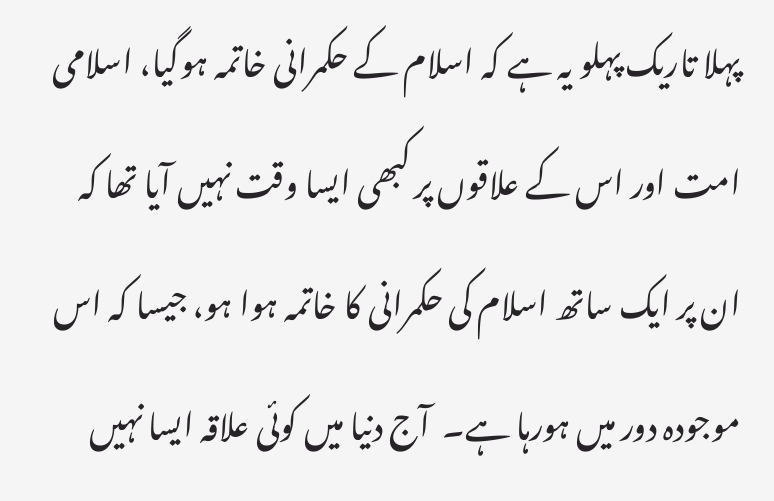پہلا تاریک پہلو یہ ہے کہ اسلام کے حکمرانی خاتمہ ہوگیا، اسلامی امت اور اس کے علاقوں پر کبھی ایسا وقت نہیں آیا تھا کہ ان پر ایک ساتھ اسلام کی حکمرانی کا خاتمہ ہوا ہو، جیسا کہ اس موجودہ دور میں ہورہا ہے۔  آج دنیا میں کوئی علاقہ ایسا نہیں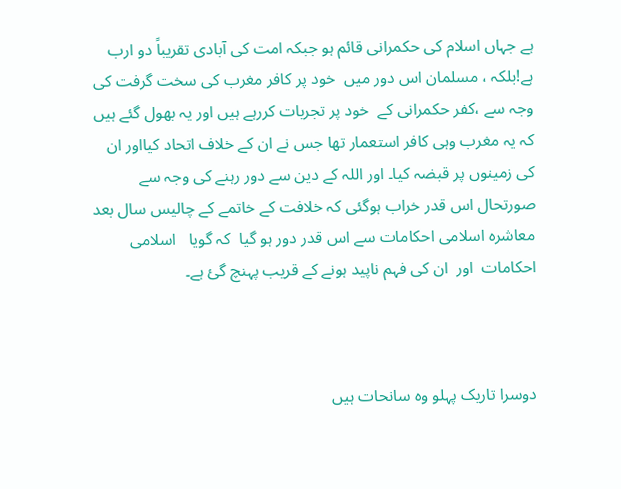ہے جہاں اسلام کی حکمرانی قائم ہو جبکہ امت کی آبادی تقریباً دو ارب ہے!بلکہ ، مسلمان اس دور میں  خود پر کافر مغرب کی سخت گرفت کی وجہ سے ،کفر حکمرانی کے  خود پر تجربات کررہے ہیں اور یہ بھول گئے ہیں کہ یہ مغرب وہی کافر استعمار تھا جس نے ان کے خلاف اتحاد کیااور ان کی زمینوں پر قبضہ کیا۔ اور اللہ کے دین سے دور رہنے کی وجہ سے صورتحال اس قدر خراب ہوگئی کہ خلافت کے خاتمے کے چالیس سال بعد   معاشرہ اسلامی احکامات سے اس قدر دور ہو گیا  کہ گویا   اسلامی احکامات  اور  ان کی فہم ناپید ہونے کے قریب پہنچ گئ ہے۔



دوسرا تاریک پہلو وہ سانحات ہیں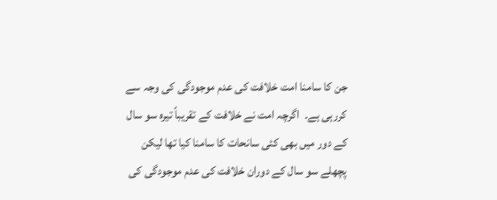جن کا سامنا امت خلافت کی عدم موجودگی کی وجہ سے کررہی ہے۔  اگرچہ امت نے خلافت کے تقریباً تیرہ سو سال کے دور میں بھی کئی سانحات کا سامنا کیا تھا لیکن پچھلے سو سال کے دوران خلافت کی عدم موجودگی کی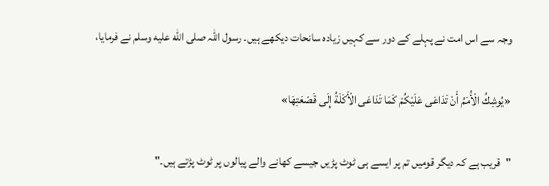وجہ سے اس امت نے پہلے کے دور سے کہیں زیادہ سانحات دیکھے ہیں۔ رسول اللہ صلى الله عليه وسلم نے فرمایا،

«يُوشِكُ الْأُمَمُ أَنْ تَدَاعَى عَلَيْكُمْ كَمَا تَدَاعَى الْأَكَلَةُ إِلَى قَصْعَتِهَا»

"قریب ہے کہ دیگر قومیں تم پر ایسے ہی ٹوٹ پڑیں جیسے کھانے والے پیالوں پر ٹوٹ پڑتے ہیں۔"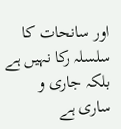اور سانحات کا سلسلہ رکا نہیں ہے بلکہ جاری و ساری ہے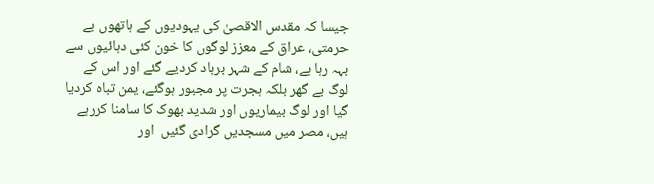جیسا کہ مقدس الاقصیٰ کی یہودیوں کے ہاتھوں بے حرمتی، عراق کے معزز لوگوں کا خون کئی دہائیوں سے بہہ رہا ہے، شام کے شہر برباد کردیے گئے اور اس کے لوگ بے گھر بلکہ ہجرت پر مجبور ہوگئے، یمن تباہ کردیا گیا اور لوگ بیماریوں اور شدید بھوک کا سامنا کررہے ہیں، مصر میں مسجدیں گرادی گئیں  اور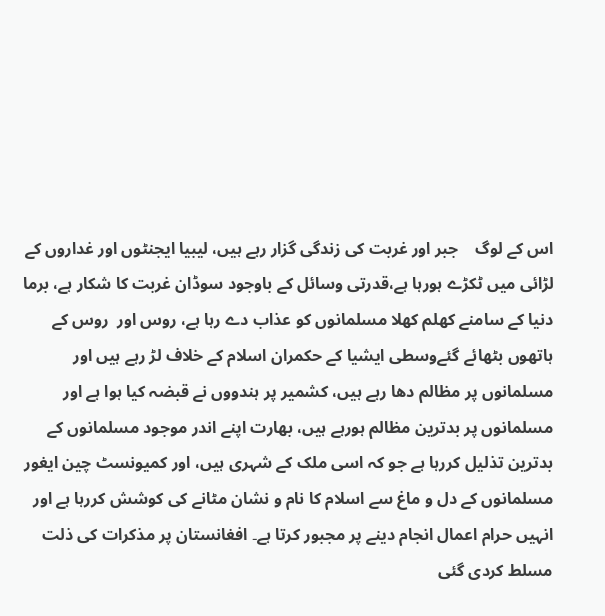اس کے لوگ    جبر اور غربت کی زندگی گزار رہے ہیں، لیبیا ایجنٹوں اور غداروں کے لڑائی میں ٹکڑے ہورہا ہے،قدرتی وسائل کے باوجود سوڈان غربت کا شکار ہے، برما دنیا کے سامنے کھلم کھلا مسلمانوں کو عذاب دے رہا ہے، روس اور  روس کے ہاتھوں بٹھائے گئےوسطی ایشیا کے حکمران اسلام کے خلاف لڑ رہے ہیں اور مسلمانوں پر مظالم دھا رہے ہیں، کشمیر پر ہندووں نے قبضہ کیا ہوا ہے اور مسلمانوں پر بدترین مظالم ہورہے ہیں، بھارت اپنے اندر موجود مسلمانوں کے بدترین تذلیل کررہا ہے جو کہ اسی ملک کے شہری ہیں، اور کمیونسٹ چین ایغور مسلمانوں کے دل و ماغ سے اسلام کا نام و نشان مٹانے کی کوشش کررہا ہے اور انہیں حرام اعمال انجام دینے پر مجبور کرتا ہے۔ افغانستان پر مذکرات کی ذلت مسلط کردی گئی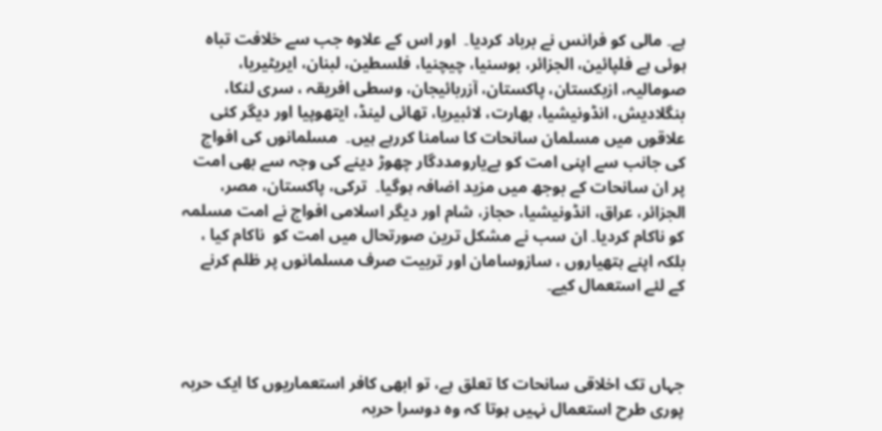ہے۔ مالی کو فرانس نے برباد کردیا۔  اور اس کے علاوہ جب سے خلافت تباہ ہوئی ہے فلپائین، الجزائر، بوسنیا، چیچنیا، فلسطین، لبنان، ایریٹیریا، صومالیہ، ازبکستان، پاکستان، آزربائیجان، وسطی افریقہ ، سری لنکا، بنگلادیش، انڈونیشیا، بھارت، لائبیریا، تھائی لینڈ، ایتھوپیا اور دیگر کئی علاقوں میں مسلمان سانحات کا سامنا کررہے ہیں۔  مسلمانوں کی افواج کی جانب سے اپنی امت کو بےیارومددگار چھوڑ دینے کی وجہ سے بھی امت پر ان سانحات کے بوجھ میں مزید اضافہ ہوگیا۔  ترکی، پاکستان، مصر، الجزائر، عراق، انڈونیشیا، حجاز، شام اور دیگر اسلامی افواج نے امت مسلمہ کو ناکام کردیا۔ ان سب نے مشکل ترین صورتحال میں امت کو  ناکام کیا ، بلکہ اپنے ہتھیاروں ، سازوسامان اور تربیت صرف مسلمانوں پر ظلم کرنے کے لئے استعمال کیے۔



جہاں تک اخلاقی سانحات کا تعلق ہے، تو ابھی کافر استعماریوں کا ایک حربہ پوری طرح استعمال نہیں ہوتا کہ وہ دوسرا حربہ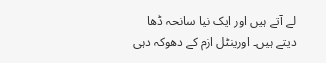لے آتے ہیں اور ایک نیا سانحہ ڈھا دیتے ہیں۔ اورینٹل ازم کے دھوکہ دہی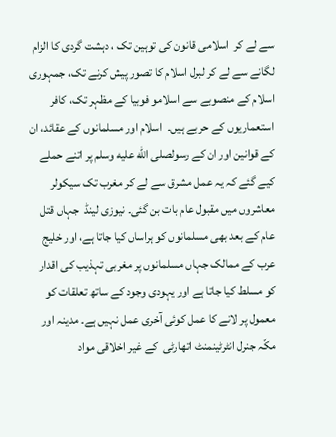سے لے کر  اسلامی قانون کی توہین تک ، دہشت گردی کا الزام لگانے سے لے کر لبرل اسلام کا تصور پیش کرنے تک، جمہوری اسلام کے منصوبے سے اسلامو فوبیا کے مظہر تک، کافر استعماریوں کے حربے ہیں۔  اسلام اور مسلمانوں کے عقائد، ان کے قوانین اور ان کے رسولصلى الله عليه وسلم پر اتنے حملے کیے گئے کہ یہ عمل مشرق سے لے کر مغرب تک سیکولر معاشروں میں مقبول عام بات بن گئی۔ نیوزی لینڈ  جہاں قتل عام کے بعد بھی مسلمانوں کو ہراساں کیا جاتا ہے، اور خلیج عرب کے ممالک جہاں مسلمانوں پر مغربی تہذیب کی اقدار کو مسلط کیا جاتا ہے اور یہودی وجود کے ساتھ تعلقات کو معمول پر لانے کا عمل کوئی آخری عمل نہیں ہے۔ مدینہ اور مکّہ جنرل انٹرٹینمنٹ اتھارٹی  کے غیر اخلاقی مواد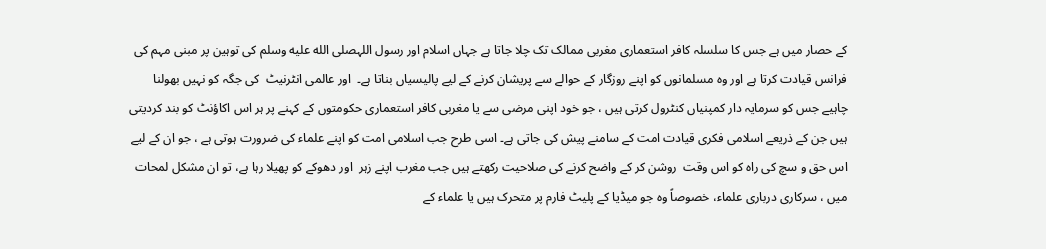کے حصار میں ہے جس کا سلسلہ کافر استعماری مغربی ممالک تک چلا جاتا ہے جہاں اسلام اور رسول اللہصلى الله عليه وسلم کی توہین پر مبنی مہم کی فرانس قیادت کرتا ہے اور وہ مسلمانوں کو اپنے روزگار کے حوالے سے پریشان کرنے کے لیے پالیسیاں بناتا ہے۔  اور عالمی انٹرنیٹ  کی جگہ کو نہیں بھولنا چاہیے جس کو سرمایہ دار کمپنیاں کنٹرول کرتی ہیں ، جو خود اپنی مرضی سے یا مغربی کافر استعماری حکومتوں کے کہنے پر ہر اس اکاؤنٹ کو بند کردیتی ہیں جن کے ذریعے اسلامی فکری قیادت امت کے سامنے پیش کی جاتی ہے۔ اسی طرح جب اسلامی امت کو اپنے علماء کی ضرورت ہوتی ہے ، جو ان کے لیے اس حق و سچ کی راہ کو اس وقت  روشن کر کے واضح کرنے کی صلاحیت رکھتے ہیں جب مغرب اپنے زہر  اور دھوکے کو پھیلا رہا ہے، تو ان مشکل لمحات میں ، سرکاری درباری علماء، خصوصاً وہ جو میڈیا کے پلیٹ فارم پر متحرک ہیں یا علماء کے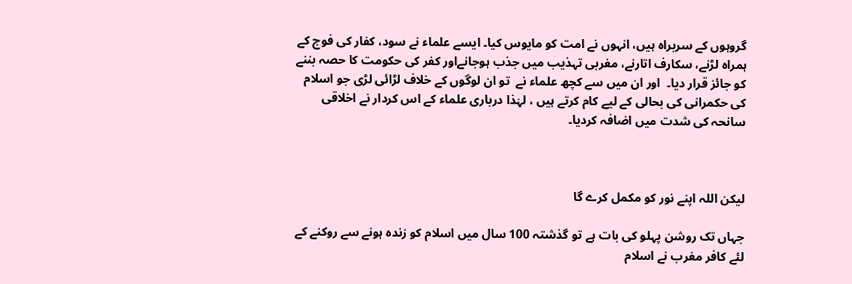گروہوں کے سربراہ ہیں، انہوں نے امت کو مایوس کیا۔ ایسے علماء نے سود، کفار کی فوج کے ہمراہ لڑنے، سکارف اتارنے، مغربی تہذیب میں جذب ہوجانےاور کفر کی حکومت کا حصہ بننے کو جائز قرار دیا۔  اور ان میں سے کچھ علماء نے  تو ان لوگوں کے خلاف لڑائی لڑی جو اسلام کی حکمرانی کی بحالی کے لیے کام کرتے ہیں ، لہٰذا درباری علماء کے اس کردار نے اخلاقی سانحہ کی شدت میں اضافہ کردیا۔



لیکن اللہ اپنے نور کو مکمل کرے گا

جہاں تک روشن پہلو کی بات ہے تو گذشتہ 100 سال میں اسلام کو زندہ ہونے سے روکنے کے لئے کافر مغرب نے اسلام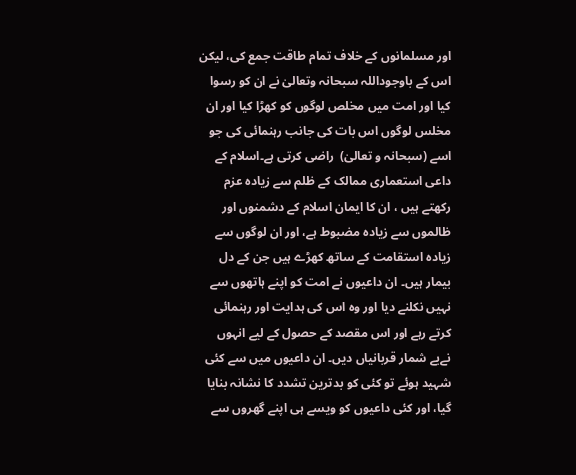اور مسلمانوں کے خلاف تمام طاقت جمع کی، لیکن اس کے باوجوداللہ سبحانہ وتعالیٰ نے ان کو رسوا کیا اور امت میں مخلص لوگوں کو کھڑا کیا اور ان مخلس لوگوں اس بات کی جانب رہنمائی کی جو اسے (سبحانہ و تعالیٰ)  راضی کرتی ہے۔اسلام کے داعی استعماری ممالک کے ظلم سے زیادہ عزم رکھتے ہیں ، ان کا ایمان اسلام کے دشمنوں اور ظالموں سے زیادہ مضبوط ہے، اور ان لوگوں سے زیادہ استقامت کے ساتھ کھڑے ہیں جن کے دل بیمار ہیں۔ ان داعیوں نے امت کو اپنے ہاتھوں سے نہیں نکلنے دیا اور وہ اس کی ہدایت اور رہنمائی کرتے رہے اور اس مقصد کے حصول کے لیے انہوں نےبے شمار قربانیاں دیں۔ ان داعیوں میں سے کئی شہید ہوئے تو کئی کو بدترین تشدد کا نشانہ بنایا گیا، اور کئی داعیوں کو ویسے ہی اپنے گھروں سے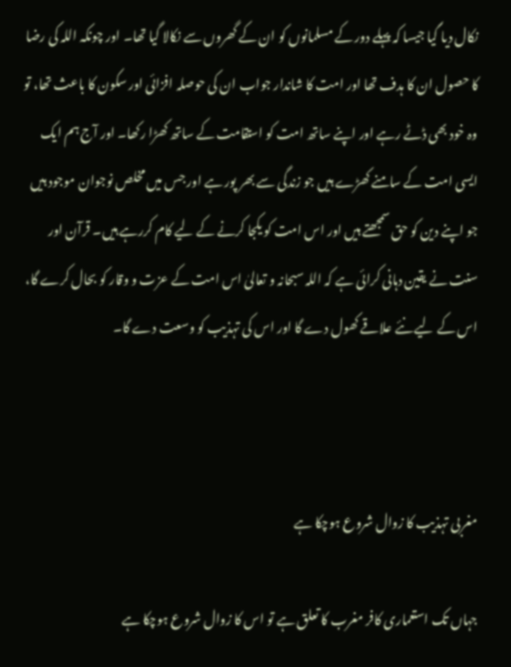نکال دیا گیا جیسا کہ پہلے دور کے مسلمانوں کو ان کے گھروں سے نکالا گیا تھا۔ اور چونکہ اللہ کی رضا کا حصول ان کا ہدف تھا اور امت کا شاندار جواب ان کی حوصلہ افزائی اور سکون کا باعث تھا، تو وہ خود بھی ڈٹے رہے اور اپنے ساتھ امت کو استقامت کے ساتھ کھڑا رکھا۔ اور آج ہم ایک ایسی امت کے سامنے کھڑے ہیں جو زندگی سے بھر پور ہے اور جس میں مخلص نوجوان موجود ہیں جو اپنے دین کو حق سمجھتے ہیں اور اس امت کو یکجا کرنے کے لیے کام کررہے ہیں۔ قرآن اور سنت نے یقین دہانی کرائی ہے کہ اللہ سبحانہ و تعالیٰ اس امت کے عزت و وقار کو بحال کرے گا، اس کے لیے نئے علاقے کھول دے گا اور اس کی تہذیب کو وسعت دے گا۔



مغربی تہذیب کا زوال شروع ہوچکا ہے

جہاں تک استعماری کافر مغرب کا تعلق ہے تو اس کا زوال شروع ہوچکا ہے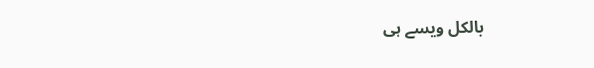بالکل ویسے ہی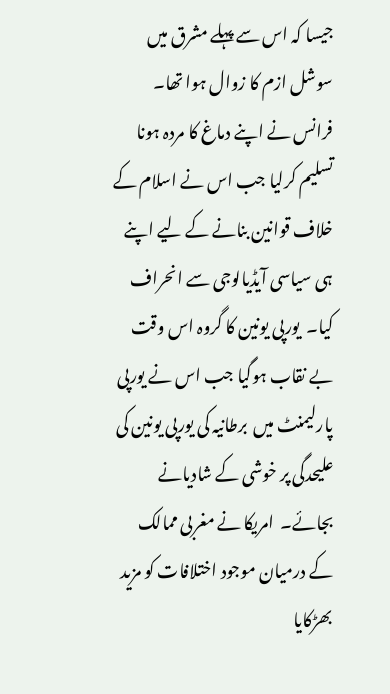جیسا کہ اس سے پہلے مشرق میں سوشل ازم کا زوال ہوا تھا۔  فرانس نے اپنے دماغ کا مردہ ہونا تسلیم کرلیا جب اس نے اسلام کے خلاف قوانین بنانے کے لیے اپنے ہی سیاسی آیڈیالوجی سے انحراف کیا۔  یورپی یونین کا گروہ اس وقت بے نقاب ہوگیا جب اس نے یورپی پارلیمنٹ میں  برطانیہ کی یورپی یونین کی علیحدگی پر خوشی کے شادیانے بجائے۔  امریکا نے مغربی ممالک کے درمیان موجود اختلافات کو مزید بھڑکایا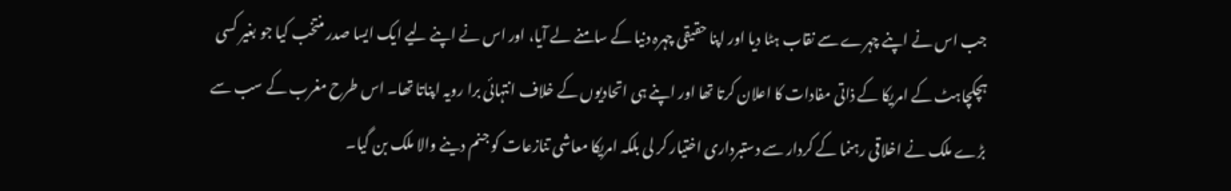جب اس نے اپنے چہرے سے نقاب ہٹا دیا اور اپنا حقیقی چہرہ دنیا کے سامنے لے آیا، اور اس نے اپنے لیے ایک ایسا صدر منتخب کیا جو بغیر کسی ہچکچاہٹ کے امریکا کے ذاتی مفادات کا اعلان کرتا تھا اور اپنے ہی اتحادیوں کے خلاف انتہائی برا رویہ اپناتا تھا۔ اس طرح مغرب کے سب سے بڑے ملک نے اخلاقی رہنما کے کردار سے دستبرداری اختیار کر لی بلکہ امریکا معاشی تنازعات کو جنم دینے والا ملک بن گیا۔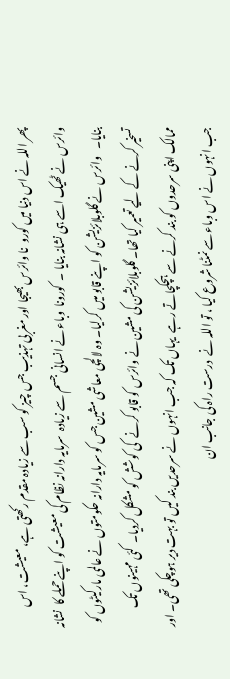پھر اللہ نے اس دنیا میں کورو  نا وائرس بھیجا اور مغربی تہذیب جس چیز کو سب سے زیادہ مقدم رکھتی ہے، معیشت، اس وائرس نے ٹھیک اسے ہی نشانہ بنایا ۔  کورونا  وباء نے انسانی جسم سے زیادہ  سرمایہ دارانہ نظام کی معیشت کو اپنے حملے کا  نشانہ بنایا۔   وائرس نے گلوبلائزیشن کو اپنے قابو میں کرلیا۔ وہ لالچی معاشی مشین جس کو سرمایہ دارانہ حکومتوں نے عالمی مارکیٹوں کو تسخیر کرنے کے لیے تعمیر کیا تھا۔ گلوبلائزیشن کی مشین نے وائرس کو قابو کرنے  کی کوشش کو مشکل کردیا۔  کئی مہینوں تک ممالک اپنی سرحدوں کو بند کرنے سے ہچکچاتے رہے  یہاں تک کہ جب انہوں نے سرحدیں بند کیں تو بہت دیر ہوچکی تھی۔ اور جب انہوں نے اس وباء سے نمٹنا شروع کیا ، تو اللہ نے  درست راہ کی جانب ان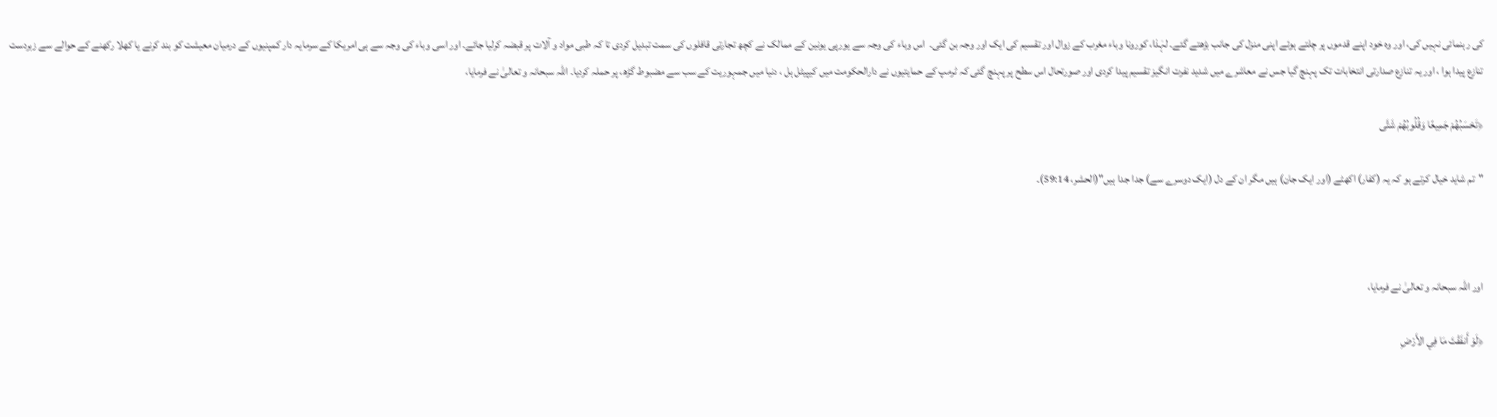کی رہنمائی نہیں کی، اور وہ خود اپنے قدموں پر چلتے ہوئے اپنی منزل کی جانب بڑھتے گئے۔ لہٰذا، کورونا وباء مغرب کے زوال اور تقسیم کی ایک اور وجہ بن گئی۔  اس وباء کی وجہ سے یورپی یونین کے ممالک نے کچھ تجارتی قافلوں کی سمت تبدیل کردی تا کہ طبی مواد و آلات پر قبضہ کرلیا جائے۔ اور اسی وباء کی وجہ سے ہی امریکا کے سرمایہ دار کمپنیوں کے درمیان معیشت کو بند کرنے یا کھلا رکھنے کے حوالے سے زبردست تنازع پیدا ہوا ، اور یہ تنازع صدارتی انتخابات تک پہنچ گیا جس نے معاشرے میں شدید نفرت انگیز تقسیم پیدا کردی اور صورتحال اس سطح پر پہنچ گئی کہ ٹرمپ کے حمایتیوں نے دارالحکومت میں کیپیٹل ہل ، دنیا میں جمہوریت کے سب سے مضبوط گڑھ، پر حملہ کردیا۔ اللہ سبحانہ و تعالیٰ نے فرمایا،

﴿تَحْسَبُهُمْ جَمِيعًا وَقُلُوبُهُمْ شَتَّى

"تم شاید خیال کرتے ہو کہ یہ (کفار) اکھٹے (اور ایک جان) ہیں مگر ان کے دل (ایک دوسرے سے) جدا جدا ہیں"(الحشر، 59:14)۔



اور اللہ سبحانہ و تعالیٰ نے فرمایا،

﴿لَوْ أَنفَقْتَ مَا فِي الأَرْضِ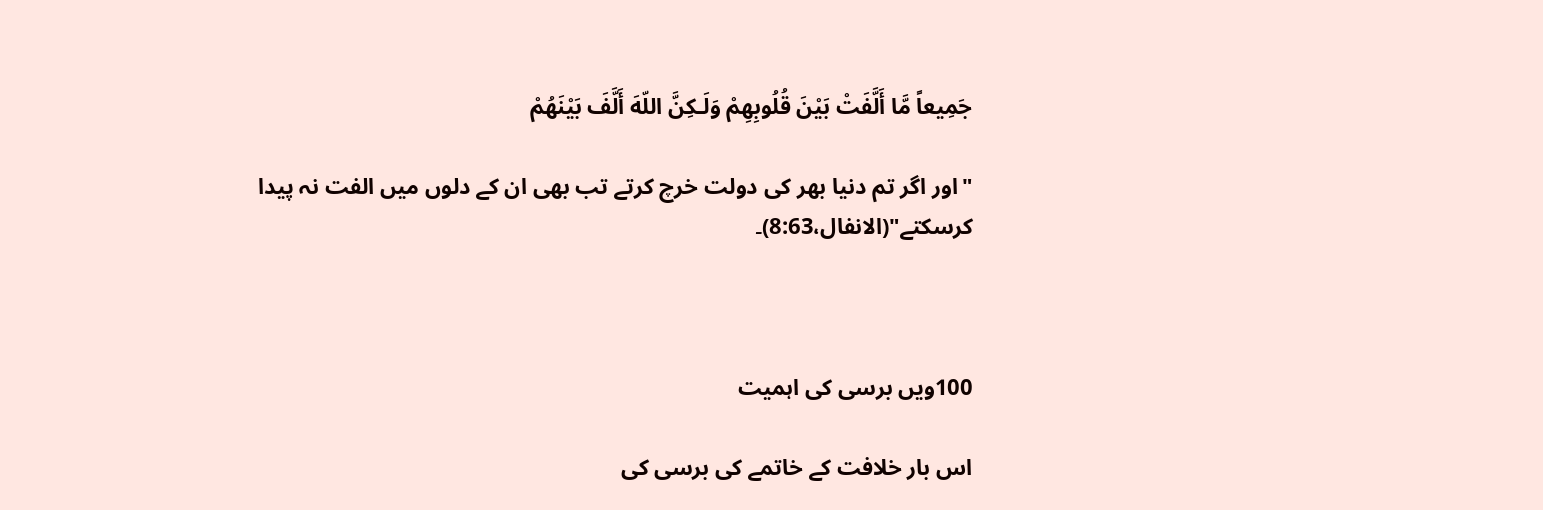جَمِيعاً مَّا أَلَّفَتْ بَيْنَ قُلُوبِهِمْ وَلَـكِنَّ اللّهَ أَلَّفَ بَيْنَهُمْ

"اور اگر تم دنیا بھر کی دولت خرچ کرتے تب بھی ان کے دلوں میں الفت نہ پیدا کرسکتے"(الانفال،8:63)۔



100ویں برسی کی اہمیت

اس بار خلافت کے خاتمے کی برسی کی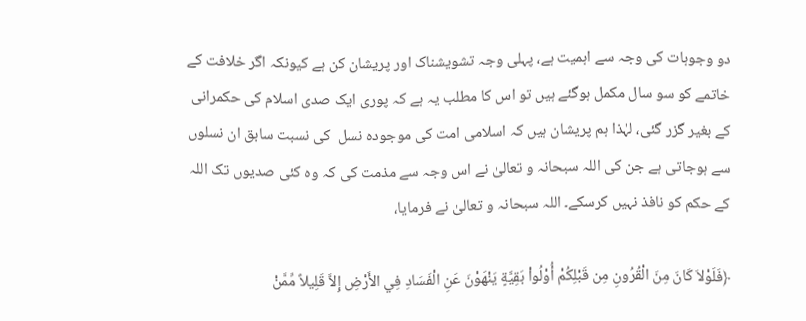دو وجوہات کی وجہ سے اہمیت ہے، پہلی وجہ تشویشناک اور پریشان کن ہے کیونکہ اگر خلافت کے خاتمے کو سو سال مکمل ہوگئے ہیں تو اس کا مطلب یہ ہے کہ پوری ایک صدی اسلام کی حکمرانی کے بغیر گزر گئی، لہٰذا ہم پریشان ہیں کہ اسلامی امت کی موجودہ نسل  کی نسبت سابق ان نسلوں سے ہوجاتی ہے جن کی اللہ سبحانہ و تعالیٰ نے اس وجہ سے مذمت کی کہ وہ کئی صدیوں تک اللہ کے حکم کو نافذ نہیں کرسکے۔ اللہ سبحانہ و تعالیٰ نے فرمایا،

﴿فَلَوْلاَ كَانَ مِنَ الْقُرُونِ مِن قَبْلِكُمْ أُوْلُواْ بَقِيَّةٍ يَنْهَوْنَ عَنِ الْفَسَادِ فِي الأَرْضِ إِلاَّ قَلِيلاً مِّمَّنْ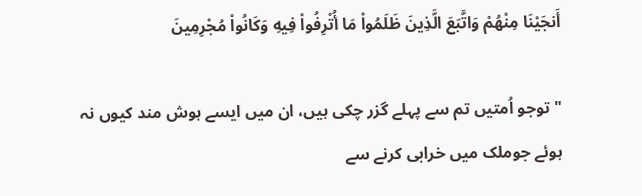أَنجَيْنَا مِنْهُمْ وَاتَّبَعَ الَّذِينَ ظَلَمُواْ مَا أُتْرِفُواْ فِيهِ وَكَانُواْ مُجْرِمِينَ

"توجو اُمتیں تم سے پہلے گزر چکی ہیں، ان میں ایسے ہوش مند کیوں نہ ہوئے جوملک میں خرابی کرنے سے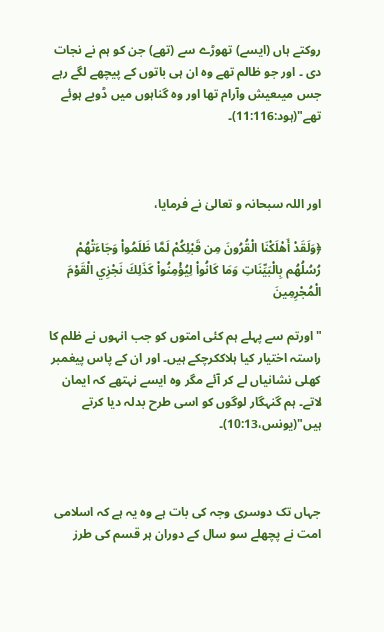روکتے ہاں (ایسے) تھوڑے سے (تھے) جن کو ہم نے نجات دی ۔ اور جو ظالم تھے وہ ان ہی باتوں کے پیچھے لگے رہے جس میںعیش وآرام تھا اور وہ گناہوں میں ڈوبے ہوئے تھے"(ہود:11:116)۔



اور اللہ سبحانہ و تعالیٰ نے فرمایا،

﴿وَلَقَدْ أَهْلَكْنَا الْقُرُونَ مِن قَبْلِكُمْ لَمَّا ظَلَمُواْ وَجَاءَتْهُمْ رُسُلُهُم بِالْبَيِّنَاتِ وَمَا كَانُواْ لِيُؤْمِنُواْ كَذَلِكَ نَجْزِي الْقَوْمَ الْمُجْرِمِينَ

"اورتم سے پہلے ہم کئی امتوں کو جب انہوں نے ظلم کا راستہ اختیار کیا ہلاککرچکے ہیں۔ اور ان کے پاس پیغمبر کھلی نشانیاں لے کر آئے مگر وہ ایسے نہتھے کہ ایمان لاتے۔ ہم گنہگار لوگوں کو اسی طرح بدلہ دیا کرتے ہیں"(یونس،10:13)۔



جہاں تک دوسری وجہ کی بات ہے وہ یہ ہے کہ اسلامی امت نے پچھلے سو سال کے دوران ہر قسم کی طرز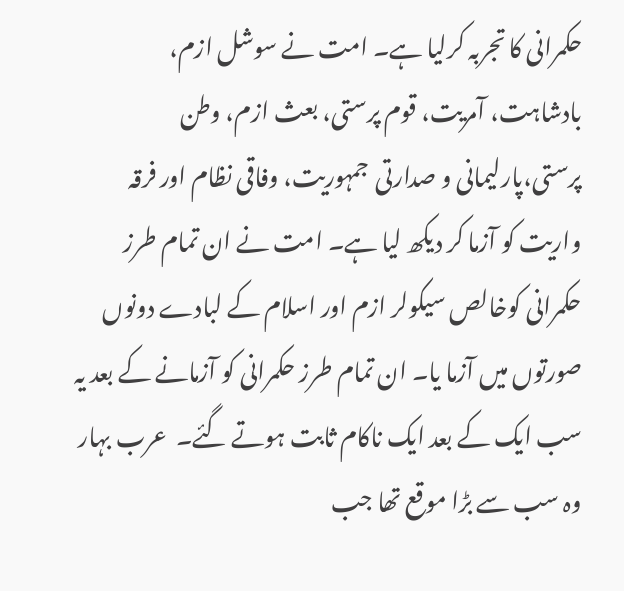حکمرانی کا تجربہ کرلیا ہے۔ امت نے سوشل ازم، بادشاہت، آمریت، قوم پرستی، بعث ازم، وطن پرستی،پارلیمانی و صدارتی  جمہوریت، وفاقی نظام اور فرقہ واریت کو آزما کر دیکھ لیا ہے۔ امت نے ان تمام طرز حکمرانی کوخالص سیکولر ازم اور اسلام کے لبادے دونوں صورتوں میں آزما یا۔ ان تمام طرز حکمرانی کو آزمانے کے بعد یہ سب ایک کے بعد ایک ناکام ثابت ہوتے گئے۔  عرب بہار وہ سب سے بڑا موقع تھا جب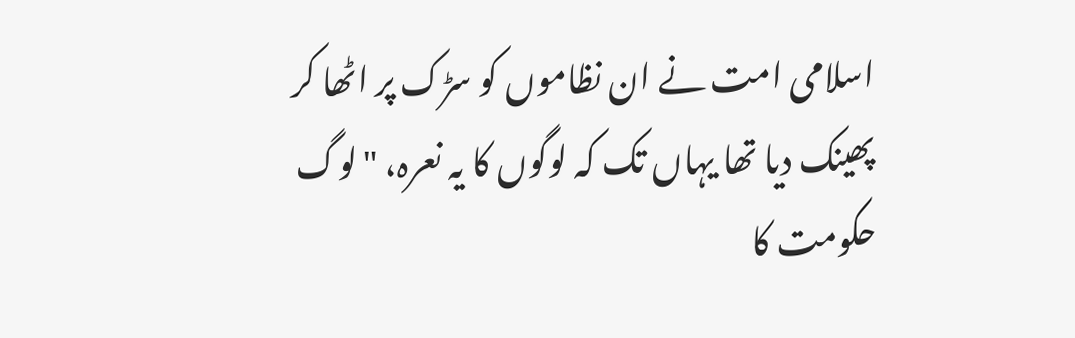اسلامی امت نے ان نظاموں کو سڑک پر اٹھا کر پھینک دیا تھا یہاں تک کہ لوگوں کا یہ نعرہ، "لوگ حکومت کا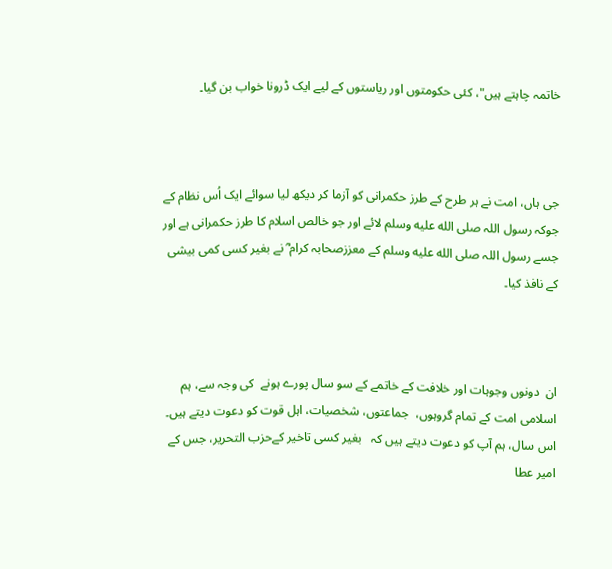خاتمہ چاہتے ہیں"، کئی حکومتوں اور ریاستوں کے لیے ایک ڈرونا خواب بن گیا۔



جی ہاں، امت نے ہر طرح کے طرز حکمرانی کو آزما کر دیکھ لیا سوائے ایک اُس نظام کے جوکہ رسول اللہ صلى الله عليه وسلم لائے اور جو خالص اسلام کا طرز حکمرانی ہے اور جسے رسول اللہ صلى الله عليه وسلم کے معززصحابہ کرام ؓ نے بغیر کسی کمی بیشی کے نافذ کیا۔



ان  دونوں وجوہات اور خلافت کے خاتمے کے سو سال پورے ہونے  کی وجہ سے، ہم اسلامی امت کے تمام گروہوں،  جماعتوں، شخصیات، اہل قوت کو دعوت دیتے ہیں۔ اس سال، ہم آپ کو دعوت دیتے ہیں کہ   بغیر کسی تاخیر کےحزب التحریر، جس کے امیر عطا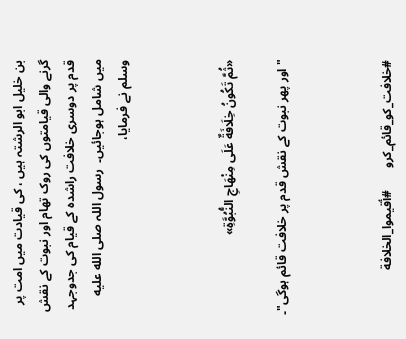بن خلیل ابو الرشتہ ہیں ، کی قیادت میں امت پر گرنے والی قیامتوں کی روک تھام اور نبوت کے نقش قدم پر دوسری خلافت راشدہ کے قیام کی جدوجہد میں شامل ہوجائیں۔  رسول اللہ صلى الله عليه وسلم نے فرمایا،



«ثُمَّ تَكُونُ خِلَافَةٌ عَلَى مِنْهَاجِ النُّبُوَّةِ»

"اور پھر نبوت کے نقش قدم پر خلافت قائم ہوگی"۔



#خلافت_کو_قائم_کرو       #أقيموا_الخلافة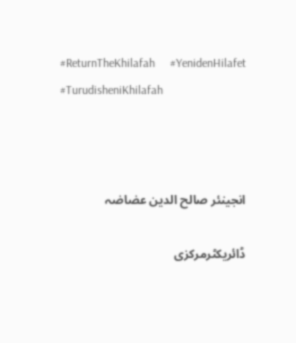#ReturnTheKhilafah     #YenidenHilafet
#TurudisheniKhilafah



انجینئر صالح الدین عضاضہ

ڈائریکٹرمرکزی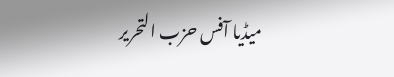میڈیا آفس حزب التحریر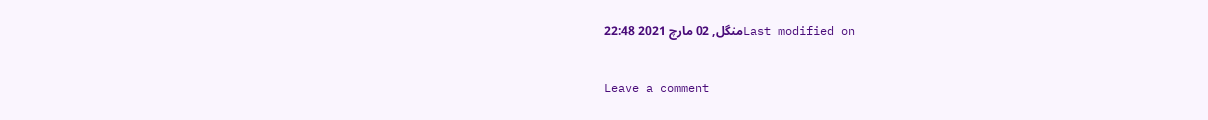Last modified onمنگل, 02 مارچ 2021 22:48

Leave a comment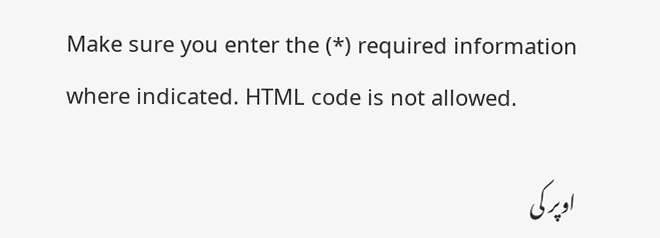Make sure you enter the (*) required information where indicated. HTML code is not allowed.

اوپر کی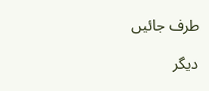طرف جائیں

دیگر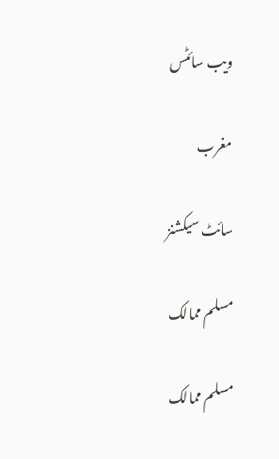ویب سائٹس

مغرب

سائٹ سیکشنز

مسلم ممالک

مسلم ممالک